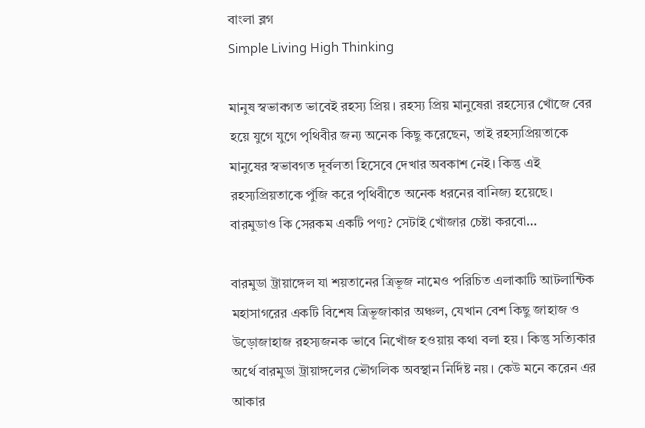বাংলা ব্লগ
Simple Living High Thinking

মানুষ স্বভাবগত ভাবেই রহস্য প্রিয়। রহস্য প্রিয় মানুষেরা রহস্যের খোঁজে বের হয়ে যুগে যুগে পৃথিবীর জন্য অনেক কিছু করেছেন, তাই রহস্যপ্রিয়তাকে মানুষের স্বভাবগত দূর্বলতা হিসেবে দেখার অবকাশ নেই। কিন্তু এই রহস্যপ্রিয়তাকে পুঁজি করে পৃথিবীতে অনেক ধরনের বানিজ্য হয়েছে। বারমুডাও কি সেরকম একটি পণ্য? সেটাই খোঁজার চেষ্টা করবো…

বারমুডা ট্রায়াঙ্গেল যা শয়তানের ত্রিভূজ নামেও পরিচিত এলাকাটি আটলান্টিক মহাসাগরের একটি বিশেষ ত্রিভূজাকার অঞ্চল, যেখান বেশ কিছু জাহাজ ও উড়োজাহাজ রহস্যজনক ভাবে নিখোঁজ হওয়ায় কথা বলা হয়। কিন্তু সত্যিকার অর্থে বারমুডা ট্রায়াঙ্গলের ভৌগলিক অবস্থান নির্দিষ্ট নয়। কেউ মনে করেন এর আকার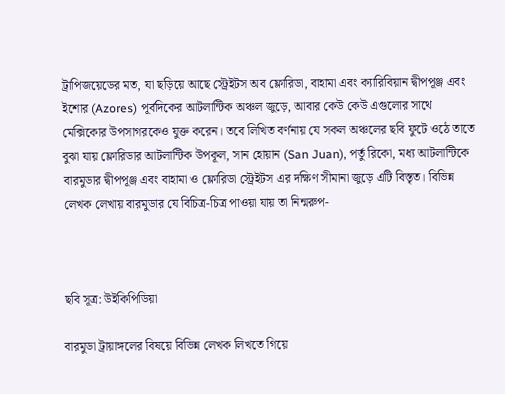ট্রাপিজয়েডের মত, যা ছড়িয়ে আছে স্ট্রেইটস অব ফ্লোরিডা, বাহামা এবং ক্যারিবিয়ান দ্বীপপূঞ্জ এবং ইশোর (Azores) পূর্বদিকের আটলান্টিক অঞ্চল জুড়ে, আবার কেউ কেউ এগুলোর সাথে মেক্সিকোর উপসাগরকেও যুক্ত করেন। তবে লিখিত বর্ণনায় যে সকল অঞ্চলের ছবি ফুটে ওঠে তাতে বুঝা যায় ফ্লোরিডার আটলান্টিক উপকূল, সান হোয়ান (San Juan), পর্তু রিকো, মধ্য আটলান্টিকে বারমুডার দ্বীপপূঞ্জ এবং বাহামা ও ফ্লোরিডা স্ট্রেইটস এর দক্ষিণ সীমানা জুড়ে এটি বিস্তৃত। বিভিন্ন লেখক লেখায় বারমুডার যে বিচিত্র-চিত্র পাওয়া যায় তা নিন্মরুপ-



ছবি সূত্র: উইকিপিডিয়া

বারমুডা ট্রায়াঙ্গলের বিষয়ে বিভিন্ন লেখক লিখতে গিয়ে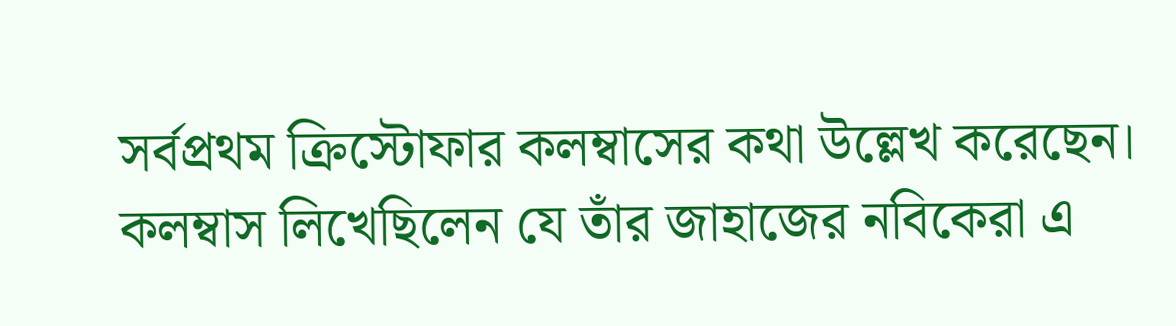সর্বপ্রথম ক্রিস্টোফার কলম্বাসের কথা উল্লেখ করেছেন। কলম্বাস লিখেছিলেন যে তাঁর জাহাজের নবিকেরা এ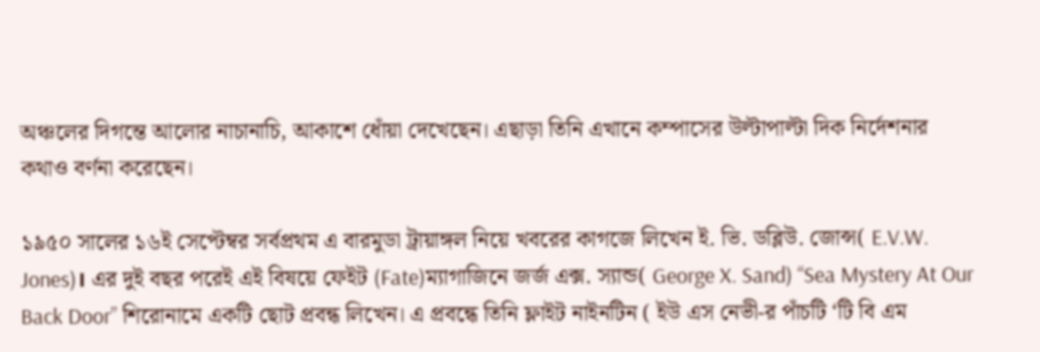অঞ্চলের দিগন্তে আলোর নাচানাচি, আকাশে ধোঁয়া দেখেছেন। এছাড়া তিনি এখানে কম্পাসের উল্টাপাল্টা দিক নির্দেশনার কথাও বর্ণনা করেছেন।

১৯৫০ সালের ১৬ই সেপ্টেম্বর সর্বপ্রথম এ বারমুডা ট্রায়াঙ্গল নিয়ে খবরের কাগজে লিখেন ই. ভি. ডব্লিউ. জোন্স( E.V.W. Jones)। এর দুই বছর পরেই এই বিষয়ে ফেইট (Fate)ম্যাগাজিনে জর্জ এক্স. স্যান্ড( George X. Sand) “Sea Mystery At Our Back Door” শিরোনামে একটি ছোট প্রবন্ধ লিখেন। এ প্রবন্ধে তিনি ফ্লাইট নাইনটিন ( ইউ এস নেভী-র পাঁচটি ‘টি বি এম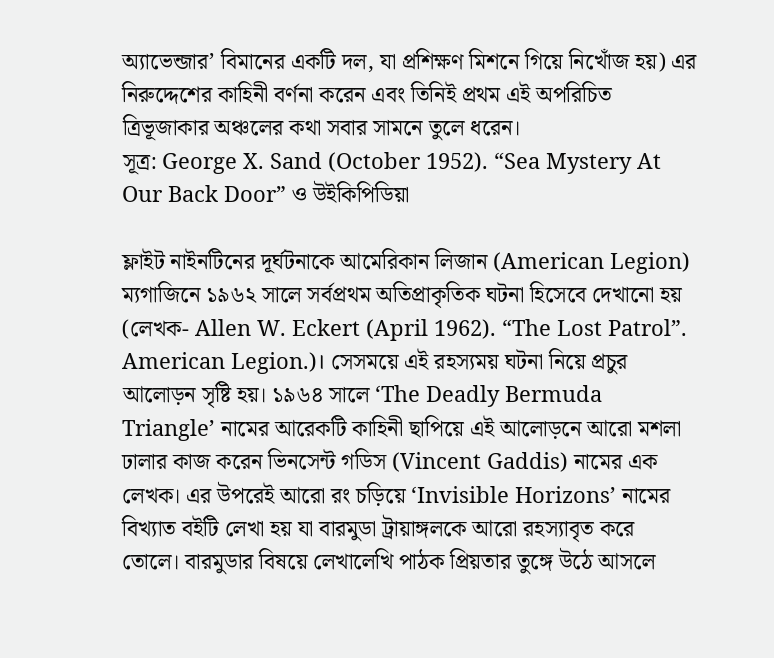অ্যাভেন্জার’ বিমানের একটি দল, যা প্রশিক্ষণ মিশনে গিয়ে নিখোঁজ হয়) এর নিরুদ্দেশের কাহিনী বর্ণনা করেন এবং তিনিই প্রথম এই অপরিচিত ত্রিভূজাকার অঞ্চলের কথা সবার সামনে তুলে ধরেন।
সূত্র: George X. Sand (October 1952). “Sea Mystery At Our Back Door” ও উইকিপিডিয়া

ফ্লাইট নাইনটিনের দূর্ঘটনাকে আমেরিকান লিজান (American Legion) ম্যগাজিনে ১৯৬২ সালে সর্বপ্রথম অতিপ্রাকৃতিক ঘটনা হিসেবে দেখানো হয় (লেখক- Allen W. Eckert (April 1962). “The Lost Patrol”. American Legion.)। সেসময়ে এই রহস্যময় ঘটনা নিয়ে প্রচুর আলোড়ন সৃষ্টি হয়। ১৯৬৪ সালে ‘The Deadly Bermuda Triangle’ নামের আরেকটি কাহিনী ছাপিয়ে এই আলোড়নে আরো মশলা ঢালার কাজ করেন ভিনসেন্ট গডিস (Vincent Gaddis) নামের এক লেখক। এর উপরেই আরো রং চড়িয়ে ‘Invisible Horizons’ নামের বিখ্যাত বইটি লেখা হয় যা বারমুডা ট্রায়াঙ্গলকে আরো রহস্যাবৃত করে তোলে। বারমুডার বিষয়ে লেখালেখি পাঠক প্রিয়তার তুঙ্গে উঠে আসলে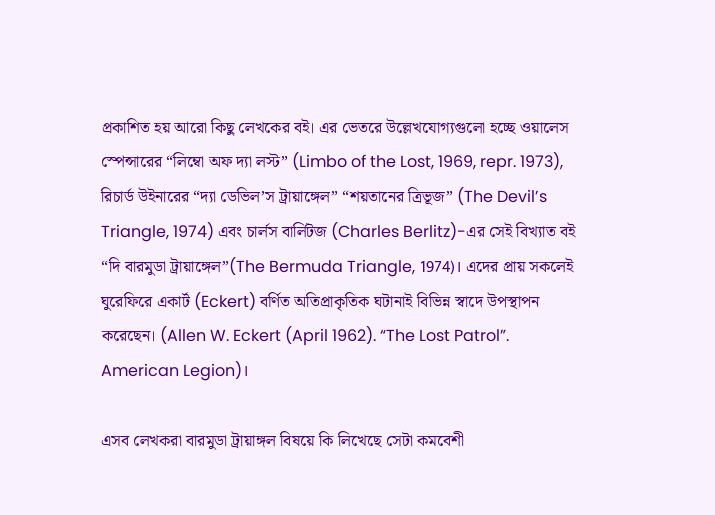প্রকাশিত হয় আরো কিছু লেখকের বই। এর ভেতরে উল্লেখযোগ্যগুলো হচ্ছে ওয়ালেস স্পেন্সারের “লিম্বো অফ দ্যা লস্ট” (Limbo of the Lost, 1969, repr. 1973), রিচার্ড উইনারের “দ্যা ডেভিল’স ট্রায়াঙ্গেল” “শয়তানের ত্রিভূজ” (The Devil’s Triangle, 1974) এবং চার্লস বার্লিটজ (Charles Berlitz)-এর সেই বিখ্যাত বই “দি বারমুডা ট্রায়াঙ্গেল”(The Bermuda Triangle, 1974)। এদের প্রায় সকলেই ঘুরেফিরে একার্ট (Eckert) বর্ণিত অতিপ্রাকৃতিক ঘটানাই বিভিন্ন স্বাদে উপস্থাপন করেছেন। (Allen W. Eckert (April 1962). “The Lost Patrol”. American Legion)।

এসব লেখকরা বারমুডা ট্রায়াঙ্গল বিষয়ে কি লিখেছে সেটা কমবেশী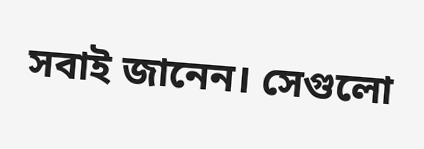সবাই জানেন। সেগুলো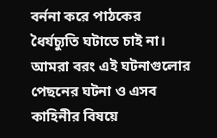বর্ননা করে পাঠকের ধৈর্যচ্যুতি ঘটাতে চাই না। আমরা বরং এই ঘটনাগুলোর পেছনের ঘটনা ও এসব কাহিনীর বিষয়ে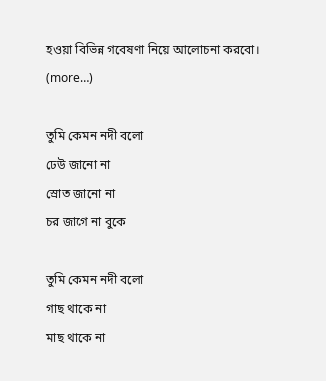হওয়া বিভিন্ন গবেষণা নিয়ে আলোচনা করবো। (more…)

তুমি কেমন নদী বলো
ঢেউ জানো না
স্রোত জানো না
চর জাগে না বুকে

তুমি কেমন নদী বলো
গাছ থাকে না
মাছ থাকে না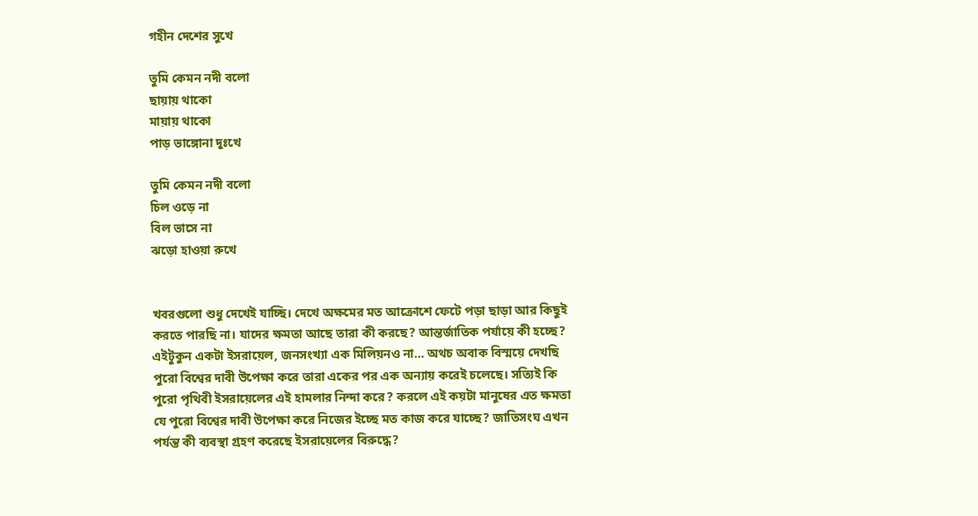গহীন দেশের সুখে

তুমি কেমন নদী বলো
ছায়ায় থাকো
মায়ায় থাকো
পাড় ভাঙ্গোনা দুঃখে

তুমি কেমন নদী বলো
চিল ওড়ে না
বিল ভাসে না
ঝড়ো হাওয়া রুখে


খবরগুলো শুধু দেখেই যাচ্ছি। দেখে অক্ষমের মত আক্রোশে ফেটে পড়া ছাড়া আর কিছুই করতে পারছি না। যাদের ক্ষমতা আছে তারা কী করছে? আন্তর্জাতিক পর্যায়ে কী হচ্ছে? এইটুকুন একটা ইসরায়েল, জনসংখ্যা এক মিলিয়নও না… অথচ অবাক বিস্ময়ে দেখছি পুরো বিশ্বের দাবী উপেক্ষা করে তারা একের পর এক অন্যায় করেই চলেছে। সত্যিই কি পুরো পৃথিবী ইসরায়েলের এই হামলার নিন্দা করে? করলে এই কয়টা মানুষের এত ক্ষমতা যে পুরো বিশ্বের দাবী উপেক্ষা করে নিজের ইচ্ছে মত কাজ করে যাচ্ছে? জাতিসংঘ এখন পর্যন্ত কী ব্যবস্থা গ্রহণ করেছে ইসরায়েলের বিরুদ্ধে?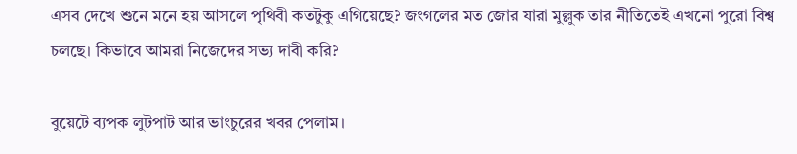এসব দেখে শুনে মনে হয় আসলে পৃথিবী কতটুকু এগিয়েছে? জংগলের মত জোর যারা মুল্লুক তার নীতিতেই এখনো পুরো বিশ্ব চলছে। কিভাবে আমরা নিজেদের সভ্য দাবী করি?

বুয়েটে ব্যপক লুটপাট আর ভাংচুরের খবর পেলাম।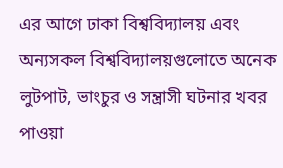এর আগে ঢাকা বিশ্ববিদ্যালয় এবং অন্যসকল বিশ্ববিদ্যালয়গুলোতে অনেক লুটপাট, ভাংচুর ও সন্ত্রাসী ঘটনার খবর পাওয়া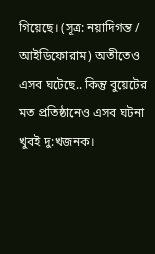গিয়েছে। (সূত্র: নয়াদিগন্ত / আইডিফোরাম) অতীতেও এসব ঘটেছে.. কিন্তু বুয়েটের মত প্রতিষ্ঠানেও এসব ঘটনা খুবই দু:খজনক।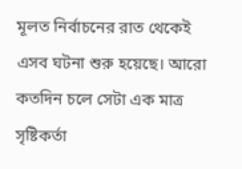মূলত নির্বাচনের রাত থেকেই এসব ঘটনা শুরু হয়েছে। আরো কতদিন চলে সেটা এক মাত্র সৃষ্টিকর্তা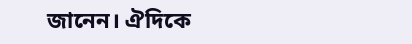জানেন। ঐদিকে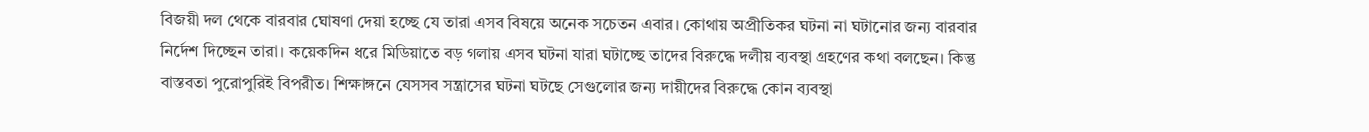বিজয়ী দল থেকে বারবার ঘোষণা দেয়া হচ্ছে যে তারা এসব বিষয়ে অনেক সচেতন এবার। কোথায় অপ্রীতিকর ঘটনা না ঘটানোর জন্য বারবার নির্দেশ দিচ্ছেন তারা। কয়েকদিন ধরে মিডিয়াতে বড় গলায় এসব ঘটনা যারা ঘটাচ্ছে তাদের বিরুদ্ধে দলীয় ব্যবস্থা গ্রহণের কথা বলছেন। কিন্তু বাস্তবতা পুরোপুরিই বিপরীত। শিক্ষাঙ্গনে যেসসব সন্ত্রাসের ঘটনা ঘটছে সেগুলোর জন্য দায়ীদের বিরুদ্ধে কোন ব্যবস্থা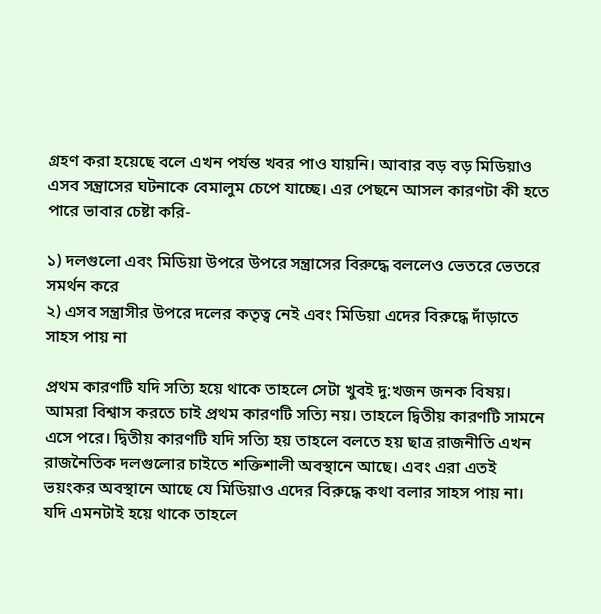গ্রহণ করা হয়েছে বলে এখন পর্যন্ত খবর পাও যায়নি। আবার বড় বড় মিডিয়াও এসব সন্ত্রাসের ঘটনাকে বেমালুম চেপে যাচ্ছে। এর পেছনে আসল কারণটা কী হতে পারে ভাবার চেষ্টা করি-

১) দলগুলো এবং মিডিয়া উপরে উপরে সন্ত্রাসের বিরুদ্ধে বললেও ভেতরে ভেতরে সমর্থন করে
২) এসব সন্ত্রাসীর উপরে দলের কতৃত্ব নেই এবং মিডিয়া এদের বিরুদ্ধে দাঁড়াতে সাহস পায় না

প্রথম কারণটি যদি সত্যি হয়ে থাকে তাহলে সেটা খুবই দু:খজন জনক বিষয়। আমরা বিশ্বাস করতে চাই প্রথম কারণটি সত্যি নয়। তাহলে দ্বিতীয় কারণটি সামনে এসে পরে। দ্বিতীয় কারণটি যদি সত্যি হয় তাহলে বলতে হয় ছাত্র রাজনীতি এখন রাজনৈতিক দলগুলোর চাইতে শক্তিশালী অবস্থানে আছে। এবং এরা এতই ভয়ংকর অবস্থানে আছে যে মিডিয়াও এদের বিরুদ্ধে কথা বলার সাহস পায় না। যদি এমনটাই হয়ে থাকে তাহলে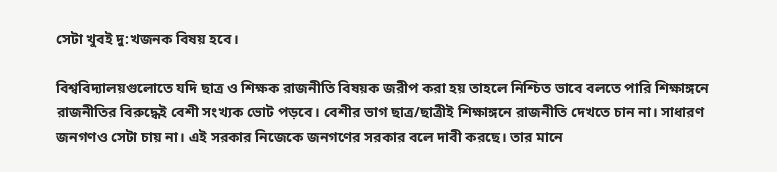সেটা খুবই দু:খজনক বিষয় হবে।

বিশ্ববিদ্যালয়গুলোতে যদি ছাত্র ও শিক্ষক রাজনীতি বিষয়ক জরীপ করা হয় তাহলে নিশ্চিত ভাবে বলতে পারি শিক্ষাঙ্গনে রাজনীতির বিরুদ্ধেই বেশী সংখ্যক ভোট পড়বে। বেশীর ভাগ ছাত্র/ছাত্রীই শিক্ষাঙ্গনে রাজনীতি দেখতে চান না। সাধারণ জনগণও সেটা চায় না। এই সরকার নিজেকে জনগণের সরকার বলে দাবী করছে। তার মানে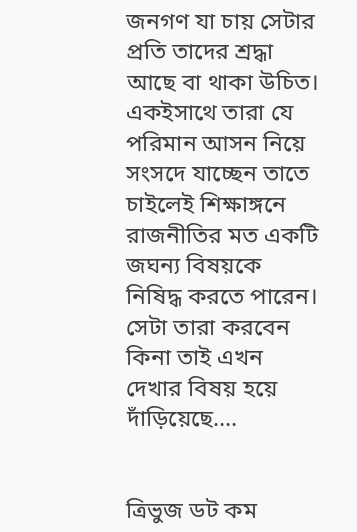জনগণ যা চায় সেটার প্রতি তাদের শ্রদ্ধা আছে বা থাকা উচিত। একইসাথে তারা যে পরিমান আসন নিয়ে সংসদে যাচ্ছেন তাতে চাইলেই শিক্ষাঙ্গনে রাজনীতির মত একটি জঘন্য বিষয়কে নিষিদ্ধ করতে পারেন। সেটা তারা করবেন কিনা তাই এখন দেখার বিষয় হয়ে দাঁড়িয়েছে….


ত্রিভুজ ডট কম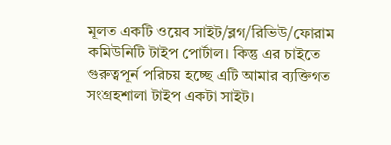মূলত একটি ওয়েব সাইট/ব্লগ/রিভিউ/ফোরাম কমিউনিটি টাইপ পোর্টাল। কিন্তু এর চাইতে গুরুত্বপূর্ন পরিচয় হচ্ছে এটি আমার ব্যক্তিগত সংগ্রহশালা টাইপ একটা সাইট।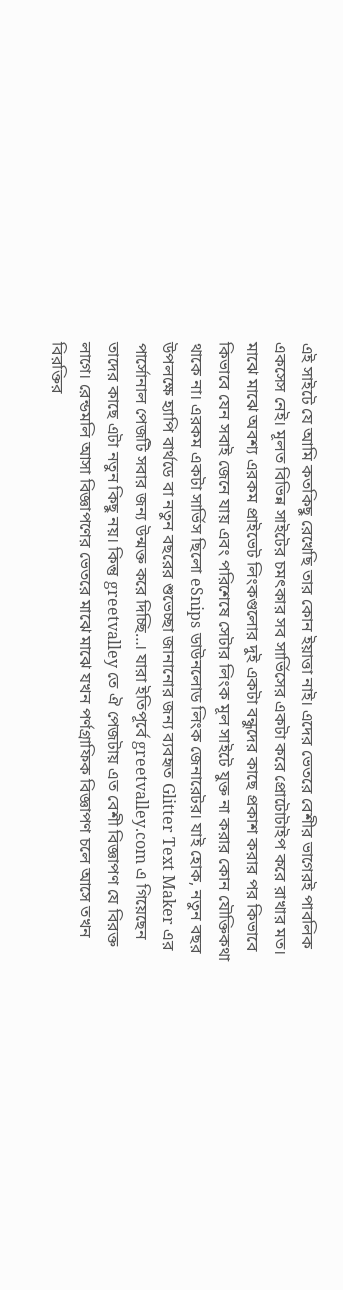এই সাইটে যে আমি কতকিছু রেখেছি তার কোন ইয়াত্তা নাই। এদের ভেতরে বেশীর ভাগেরই পাবলিক একসেস নেই। মূলত বিভিন্ন সাইটের চমৎকার সব সার্ভিসের একটা করে প্রোটোটাইপ করে রাখার মত। মাঝে মাঝে অবশ্য এরকম প্রাইভেট লিংকগুলোর দুই একটা বন্ধুদের কাছে প্রকাশ করার পর কিভাবে কিভাবে যেন সবাই জেনে যায় এবং পরিশেষে সেটার লিংক মূল সাইটে যুক্ত না করার কোন যৌক্তিকথা থাকে না। এরকম একটা সার্ভিস ছিলো eSnips ডাউনলোড লিংক জেনারেটর। যাই হোক, নতুন বছর উপলক্ষে হ্যাপি বার্থডে বা নতুন বছরের শুভেচ্ছা জানানোর জন্য ব্যবহৃত Glitter Text Maker এর পার্সোনাল পেজটি সবার জন্য উন্মক্ত করে দিচ্ছি…। যারা ইতিপূর্বে greetvalley.com এ গিয়েছেন তাদের কাছে এটা নতুন কিছু নয়। কিন্তু greetvalley তে ঐ পেজটায় এত বেশী বিজ্ঞাপণ যে বিরক্ত লাগে। রেন্ডমলি আসা বিজ্ঞাপণের ভেতরে মাঝে মাঝে যখন পর্ণগ্রাফিক বিজ্ঞাপণ চলে আসে তখন বিরক্তির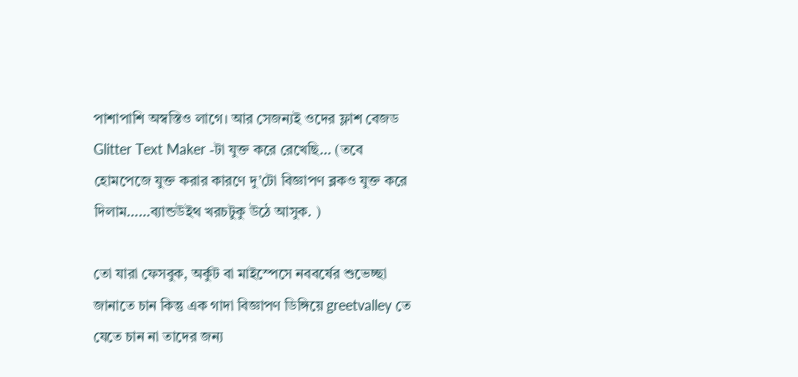পাশাপাশি অস্বস্তিও লাগে। আর সেজন্যই ওদের ফ্লাশ বেজড Glitter Text Maker -টা যুক্ত করে রেখেছি… (তবে হোমপেজে যুক্ত করার কারণে দু’টো বিজ্ঞাপণ ব্লকও যুক্ত করে দিলাম……ব্যান্ডউইথ খরচটুকু উঠে আসুক. )

তো যারা ফেসবুক, অর্কুট বা মাইস্পেসে নববর্ষের শুভেচ্ছা জানাতে চান কিন্তু এক গাদা বিজ্ঞাপণ ডিঙ্গিয়ে greetvalley তে যেতে চান না তাদের জন্য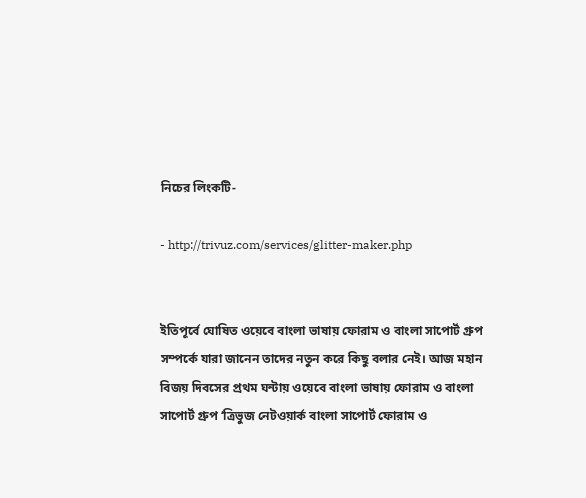নিচের লিংকটি-

- http://trivuz.com/services/glitter-maker.php


ইতিপূর্বে ঘোষিত ওয়েবে বাংলা ভাষায় ফোরাম ও বাংলা সাপোর্ট গ্রুপ সম্পর্কে যারা জানেন তাদের নতুন করে কিছু বলার নেই। আজ মহান বিজয় দিবসের প্রথম ঘন্টায় ওয়েবে বাংলা ভাষায় ফোরাম ও বাংলা সাপোর্ট গ্রুপ ‘ত্রিভুজ নেটওয়ার্ক বাংলা সাপোর্ট ফোরাম ও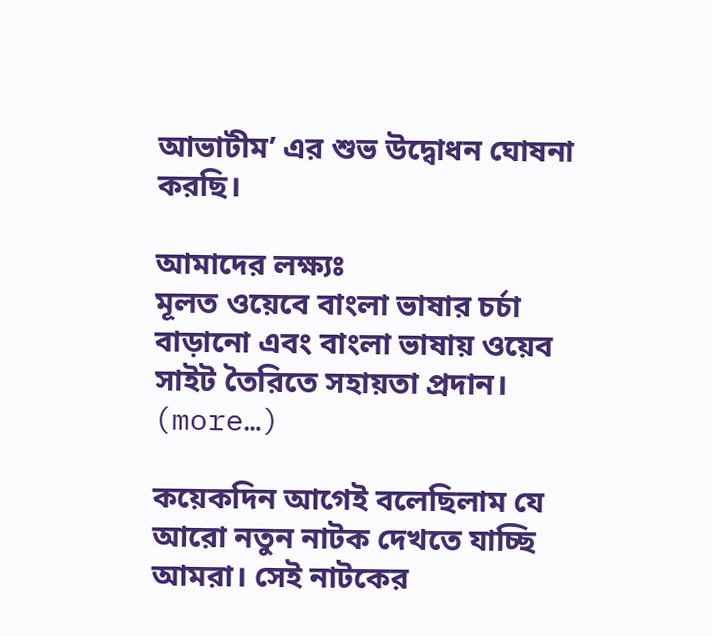আভাটীম’ এর শুভ উদ্বোধন ঘোষনা করছি।

আমাদের লক্ষ্যঃ
মূলত ওয়েবে বাংলা ভাষার চর্চা বাড়ানো এবং বাংলা ভাষায় ওয়েব সাইট তৈরিতে সহায়তা প্রদান।
(more…)

কয়েকদিন আগেই বলেছিলাম যে আরো নতুন নাটক দেখতে যাচ্ছি আমরা। সেই নাটকের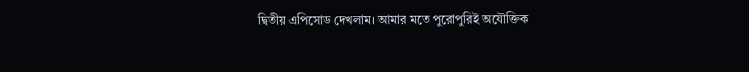দ্বিতীয় এপিসোড দেখলাম। আমার মতে পুরোপুরিই অযৌক্তিক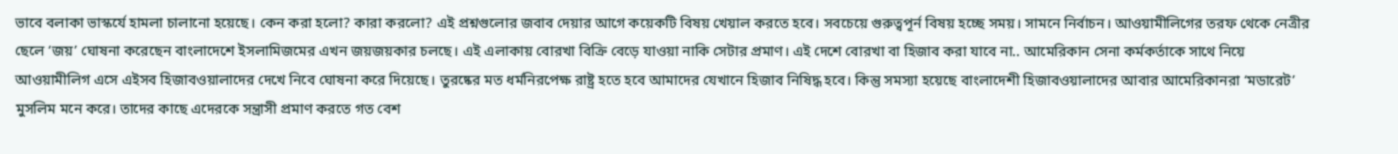ভাবে বলাকা ভাস্কর্যে হামলা চালানো হয়েছে। কেন করা হলো? কারা করলো? এই প্রশ্নগুলোর জবাব দেয়ার আগে কয়েকটি বিষয় খেয়াল করতে হবে। সবচেয়ে গুরুত্বপূর্ন বিষয় হচ্ছে সময়। সামনে নির্বাচন। আওয়ামীলিগের তরফ থেকে নেত্রীর ছেলে ‘জয়’ ঘোষনা করেছেন বাংলাদেশে ইসলামিজমের এখন জয়জয়কার চলছে। এই এলাকায় বোরখা বিক্রি বেড়ে যাওয়া নাকি সেটার প্রমাণ। এই দেশে বোরখা বা হিজাব করা যাবে না.. আমেরিকান সেনা কর্মকর্তাকে সাথে নিয়ে আওয়ামীলিগ এসে এইসব হিজাবওয়ালাদের দেখে নিবে ঘোষনা করে দিয়েছে। তুরষ্কের মত ধর্মনিরপেক্ষ রাষ্ট্র হতে হবে আমাদের যেখানে হিজাব নিষিদ্ধ হবে। কিন্তু সমস্যা হয়েছে বাংলাদেশী হিজাবওয়ালাদের আবার আমেরিকানরা ‘মডারেট’ মুসলিম মনে করে। তাদের কাছে এদেরকে সন্ত্রাসী প্রমাণ করতে গত বেশ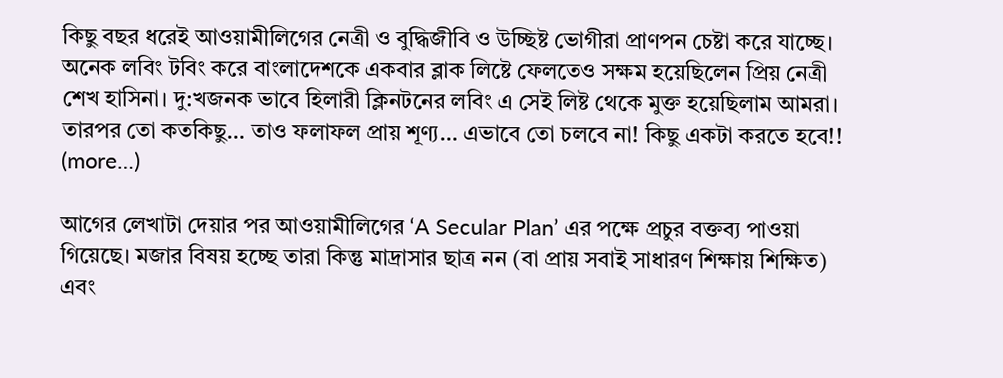কিছু বছর ধরেই আওয়ামীলিগের নেত্রী ও বুদ্ধিজীবি ও উচ্ছিষ্ট ভোগীরা প্রাণপন চেষ্টা করে যাচ্ছে। অনেক লবিং টবিং করে বাংলাদেশকে একবার ব্লাক লিষ্টে ফেলতেও সক্ষম হয়েছিলেন প্রিয় নেত্রী শেখ হাসিনা। দু:খজনক ভাবে হিলারী ক্লিনটনের লবিং এ সেই লিষ্ট থেকে মুক্ত হয়েছিলাম আমরা। তারপর তো কতকিছু… তাও ফলাফল প্রায় শূণ্য… এভাবে তো চলবে না! কিছু একটা করতে হবে!! (more…)

আগের লেখাটা দেয়ার পর আওয়ামীলিগের ‘A Secular Plan’ এর পক্ষে প্রচুর বক্তব্য পাওয়া গিয়েছে। মজার বিষয় হচ্ছে তারা কিন্তু মাদ্রাসার ছাত্র নন (বা প্রায় সবাই সাধারণ শিক্ষায় শিক্ষিত) এবং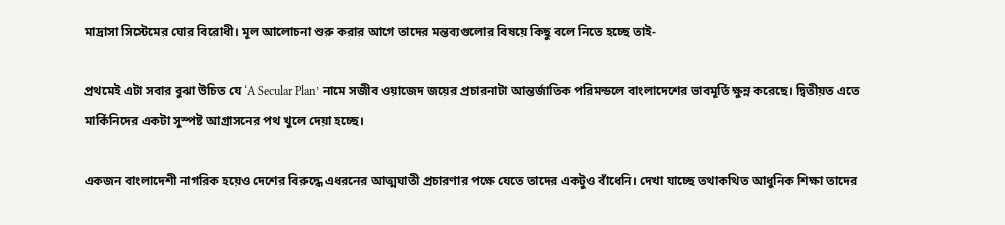মাদ্রাসা সিস্টেমের ঘোর বিরোধী। মূল আলোচনা শুরু করার আগে তাদের মন্তব্যগুলোর বিষয়ে কিছু বলে নিতে হচ্ছে তাই-

প্রথমেই এটা সবার বুঝা উচিত যে ‘A Secular Plan’ নামে সজীব ওয়াজেদ জয়ের প্রচারনাটা আন্তর্জাতিক পরিমন্ডলে বাংলাদেশের ভাবমূর্তি ক্ষুন্ন করেছে। দ্বিতীয়ত এতে মার্কিনিদের একটা সুস্পষ্ট আগ্রাসনের পথ খুলে দেয়া হচ্ছে।

একজন বাংলাদেশী নাগরিক হয়েও দেশের বিরুদ্ধে এধরনের আত্মঘাতী প্রচারণার পক্ষে যেতে তাদের একটুও বাঁধেনি। দেখা যাচ্ছে তথাকথিত আধুনিক শিক্ষা তাদের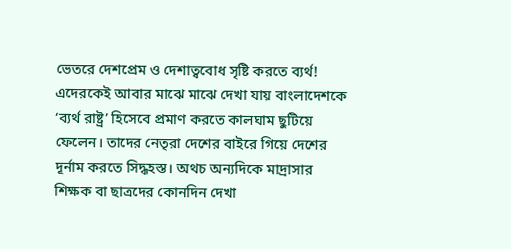ভেতরে দেশপ্রেম ও দেশাত্ববোধ সৃষ্টি করতে ব্যর্থ! এদেরকেই আবার মাঝে মাঝে দেখা যায় বাংলাদেশকে ‘ব্যর্থ রাষ্ট্র’ হিসেবে প্রমাণ করতে কালঘাম ছুটিয়ে ফেলেন। তাদের নেতৃরা দেশের বাইরে গিয়ে দেশের দূর্নাম করতে সিদ্ধহস্ত। অথচ অন্যদিকে মাদ্রাসার শিক্ষক বা ছাত্রদের কোনদিন দেখা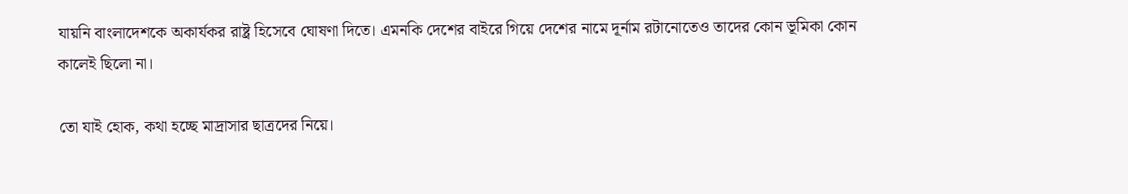যায়নি বাংলাদেশকে অকার্যকর রাষ্ট্র হিসেবে ঘোষণা দিতে। এমনকি দেশের বাইরে গিয়ে দেশের নামে দূর্নাম রটানোতেও তাদের কোন ভূমিকা কোন কালেই ছিলো না।

তো যাই হোক, কথা হচ্ছে মাদ্রাসার ছাত্রদের নিয়ে।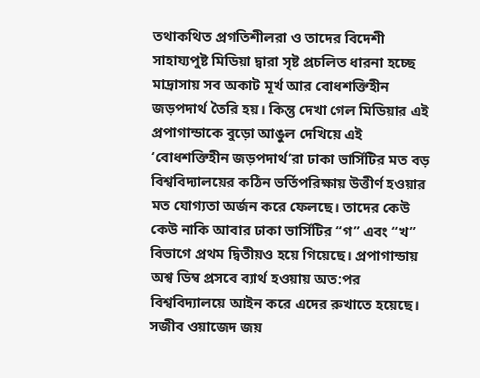তথাকথিত প্রগতিশীলরা ও তাদের বিদেশী সাহায্যপুষ্ট মিডিয়া দ্বারা সৃষ্ট প্রচলিত ধারনা হচ্ছে মাদ্রাসায় সব অকাট মূর্খ আর বোধশক্তিহীন জড়পদার্থ তৈরি হয়। কিন্তু দেখা গেল মিডিয়ার এই প্রপাগান্ডাকে বুড়ো আঙুল দেখিয়ে এই ‘বোধশক্তিহীন জড়পদার্থ’রা ঢাকা ভার্সিটির মত বড় বিশ্ববিদ্যালয়ের কঠিন ভর্তিপরিক্ষায় উত্তীর্ণ হওয়ার মত যোগ্যতা অর্জন করে ফেলছে। তাদের কেউ কেউ নাকি আবার ঢাকা ভার্সিটির “গ” এবং “খ” বিভাগে প্রথম দ্বিতীয়ও হয়ে গিয়েছে। প্রপাগান্ডায় অশ্ব ডিম্ব প্রসবে ব্যার্থ হওয়ায় অত:পর বিশ্ববিদ্যালয়ে আইন করে এদের রুখাতে হয়েছে। সজীব ওয়াজেদ জয়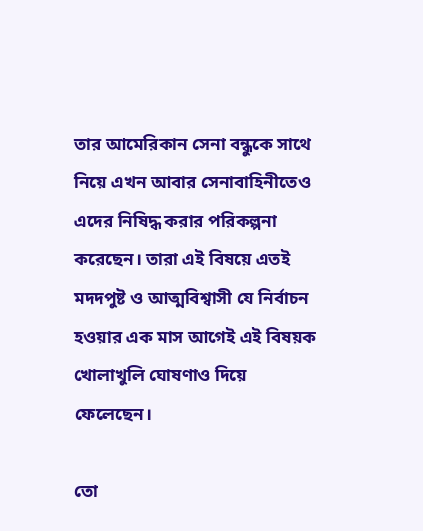তার আমেরিকান সেনা বন্ধুকে সাথে নিয়ে এখন আবার সেনাবাহিনীতেও এদের নিষিদ্ধ করার পরিকল্পনা করেছেন। তারা এই বিষয়ে এতই মদদপুষ্ট ও আত্মবিশ্বাসী যে নির্বাচন হওয়ার এক মাস আগেই এই বিষয়ক খোলাখুলি ঘোষণাও দিয়ে ফেলেছেন।

তো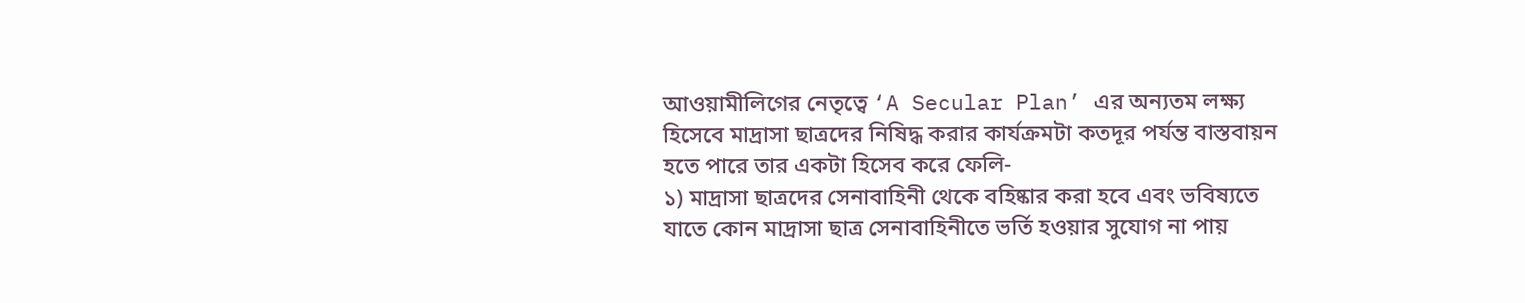আওয়ামীলিগের নেতৃত্বে ‘A Secular Plan’ এর অন্যতম লক্ষ্য হিসেবে মাদ্রাসা ছাত্রদের নিষিদ্ধ করার কার্যক্রমটা কতদূর পর্যন্ত বাস্তবায়ন হতে পারে তার একটা হিসেব করে ফেলি-
১) মাদ্রাসা ছাত্রদের সেনাবাহিনী থেকে বহিষ্কার করা হবে এবং ভবিষ্যতে যাতে কোন মাদ্রাসা ছাত্র সেনাবাহিনীতে ভর্তি হওয়ার সুযোগ না পায়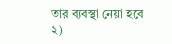তার ব্যবস্থা নেয়া হবে
২)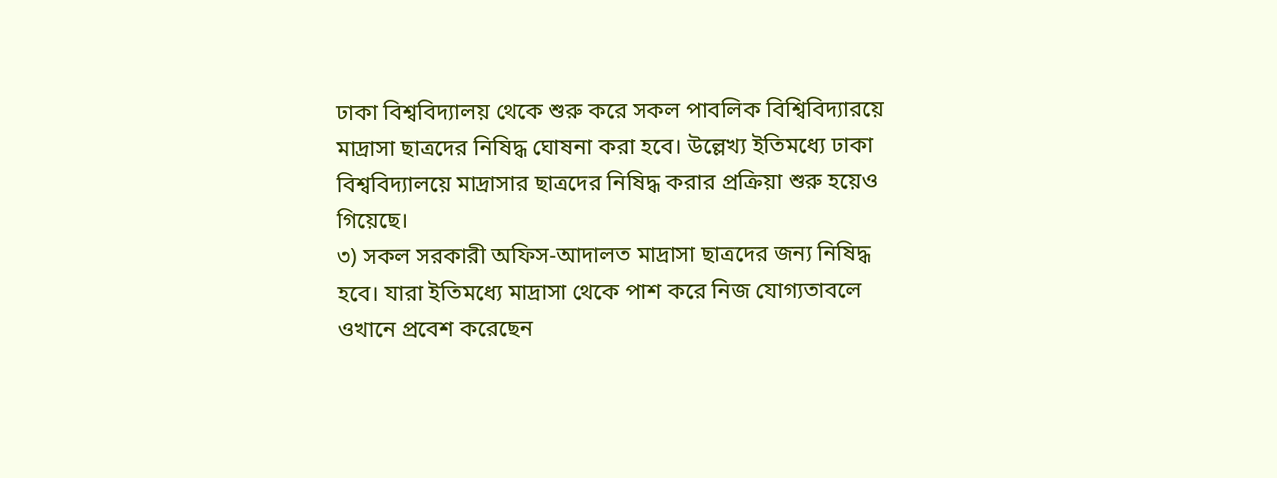ঢাকা বিশ্ববিদ্যালয় থেকে শুরু করে সকল পাবলিক বিশ্বিবিদ্যারয়ে মাদ্রাসা ছাত্রদের নিষিদ্ধ ঘোষনা করা হবে। উল্লেখ্য ইতিমধ্যে ঢাকা বিশ্ববিদ্যালয়ে মাদ্রাসার ছাত্রদের নিষিদ্ধ করার প্রক্রিয়া শুরু হয়েও গিয়েছে।
৩) সকল সরকারী অফিস-আদালত মাদ্রাসা ছাত্রদের জন্য নিষিদ্ধ হবে। যারা ইতিমধ্যে মাদ্রাসা থেকে পাশ করে নিজ যোগ্যতাবলে ওখানে প্রবেশ করেছেন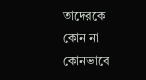তাদেরকে কোন না কোনভাবে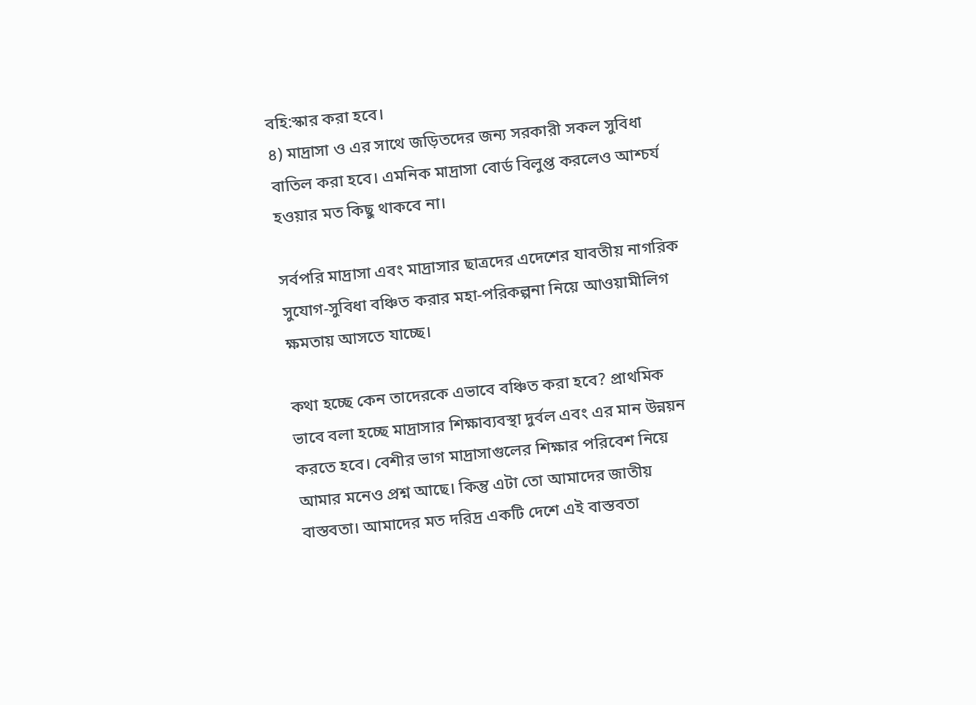বহি:স্কার করা হবে।
৪) মাদ্রাসা ও এর সাথে জড়িতদের জন্য সরকারী সকল সুবিধা বাতিল করা হবে। এমনিক মাদ্রাসা বোর্ড বিলুপ্ত করলেও আশ্চর্য হওয়ার মত কিছু থাকবে না।

সর্বপরি মাদ্রাসা এবং মাদ্রাসার ছাত্রদের এদেশের যাবতীয় নাগরিক সুযোগ-সুবিধা বঞ্চিত করার মহা-পরিকল্পনা নিয়ে আওয়ামীলিগ ক্ষমতায় আসতে যাচ্ছে।

কথা হচ্ছে কেন তাদেরকে এভাবে বঞ্চিত করা হবে? প্রাথমিক ভাবে বলা হচ্ছে মাদ্রাসার শিক্ষাব্যবস্থা দুর্বল এবং এর মান উন্নয়ন করতে হবে। বেশীর ভাগ মাদ্রাসাগুলের শিক্ষার পরিবেশ নিয়ে আমার মনেও প্রশ্ন আছে। কিন্তু এটা তো আমাদের জাতীয় বাস্তবতা। আমাদের মত দরিদ্র একটি দেশে এই বাস্তবতা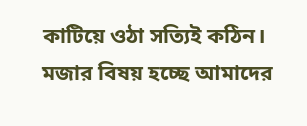কাটিয়ে ওঠা সত্যিই কঠিন। মজার বিষয় হচ্ছে আমাদের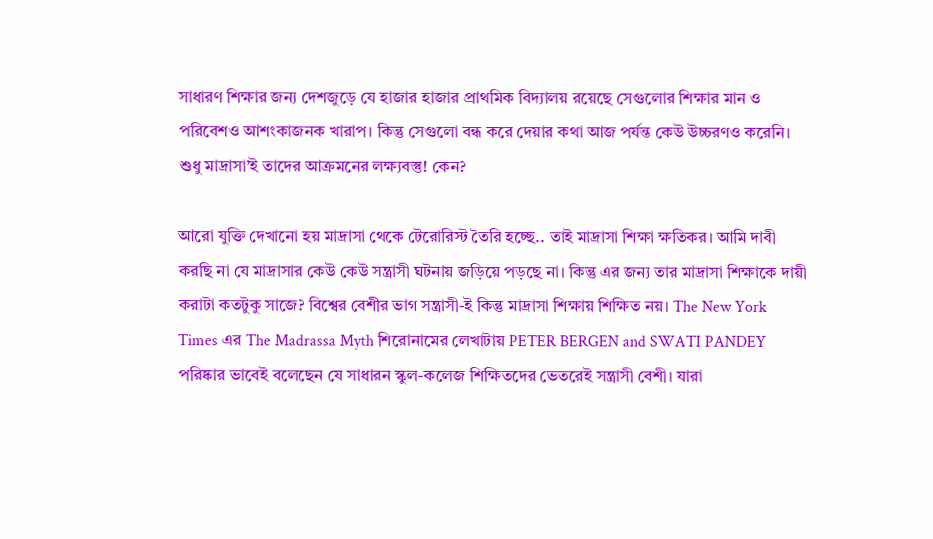সাধারণ শিক্ষার জন্য দেশজুড়ে যে হাজার হাজার প্রাথমিক বিদ্যালয় রয়েছে সেগুলোর শিক্ষার মান ও পরিবেশও আশংকাজনক খারাপ। কিন্তু সেগুলো বন্ধ করে দেয়ার কথা আজ পর্যন্ত কেউ উচ্চরণও করেনি। শুধু মাদ্রাসা’ই তাদের আক্রমনের লক্ষ্যবস্তু! কেন?

আরো যুক্তি দেখানো হয় মাদ্রাসা থেকে টেরোরিস্ট তৈরি হচ্ছে.. তাই মাদ্রাসা শিক্ষা ক্ষতিকর। আমি দাবী করছি না যে মাদ্রাসার কেউ কেউ সন্ত্রাসী ঘটনায় জড়িয়ে পড়ছে না। কিন্তু এর জন্য তার মাদ্রাসা শিক্ষাকে দায়ী করাটা কতটুকু সাজে? বিশ্বের বেশীর ভাগ সন্ত্রাসী-ই কিন্তু মাদ্রাসা শিক্ষায় শিক্ষিত নয়। The New York Times এর The Madrassa Myth শিরোনামের লেখাটায় PETER BERGEN and SWATI PANDEY পরিষ্কার ভাবেই বলেছেন যে সাধারন স্কুল-কলেজ শিক্ষিতদের ভেতরেই সন্ত্রাসী বেশী। যারা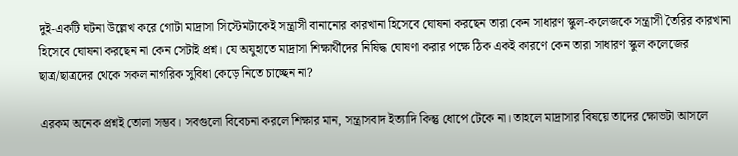দুই-একটি ঘটনা উল্লেখ করে গোটা মাদ্রাসা সিস্টেমটাকেই সন্ত্রাসী বানানোর কারখানা হিসেবে ঘোষনা করছেন তারা কেন সাধারণ স্কুল-কলেজকে সন্ত্রাসী তৈরির কারখানা হিসেবে ঘোষনা করছেন না কেন সেটাই প্রশ্ন। যে অযুহাতে মাদ্রাসা শিক্ষার্থীদের নিষিদ্ধ ঘোষণা করার পক্ষে ঠিক একই কারণে কেন তারা সাধারণ স্কুল কলেজের ছাত্র/ছাত্রদের থেকে সকল নাগরিক সুবিধা কেড়ে নিতে চাচ্ছেন না?

এরকম অনেক প্রশ্নই তোলা সম্ভব। সবগুলো বিবেচনা করলে শিক্ষার মান, সন্ত্রাসবাদ ইত্যাদি কিন্তু ধোপে টেকে না। তাহলে মাদ্রাসার বিষয়ে তাদের ক্ষোভটা আসলে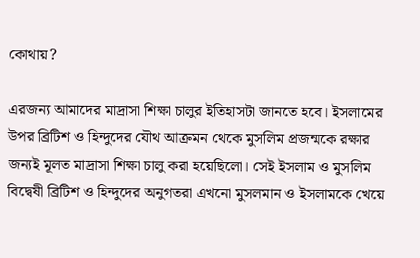কোথায়?

এরজন্য আমাদের মাদ্রাসা শিক্ষা চালুর ইতিহাসটা জানতে হবে। ইসলামের উপর ব্রিটিশ ও হিন্দুদের যৌথ আক্রমন থেকে মুসলিম প্রজন্মকে রক্ষার জন্যই মূলত মাদ্রাসা শিক্ষা চালু করা হয়েছিলো। সেই ইসলাম ও মুসলিম বিদ্বেষী ব্রিটিশ ও হিন্দুদের অনুগতরা এখনো মুসলমান ও ইসলামকে খেয়ে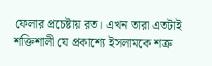ফেলার প্রচেষ্টায় রত। এখন তারা এতটাই শক্তিশালী যে প্রকাশ্যে ইসলামকে শত্রু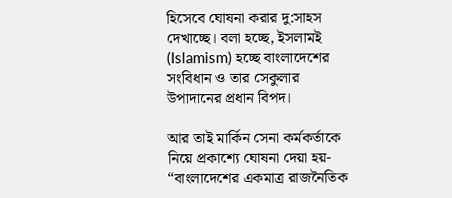হিসেবে ঘোষনা করার দু:সাহস দেখাচ্ছে। বলা হচ্ছে, ইসলামই (Islamism) হচ্ছে বাংলাদেশের সংবিধান ও তার সেকুলার উপাদানের প্রধান বিপদ।

আর তাই মার্কিন সেনা কর্মকর্তাকে নিয়ে প্রকাশ্যে ঘোষনা দেয়া হয়- “বাংলাদেশের একমাত্র রাজনৈতিক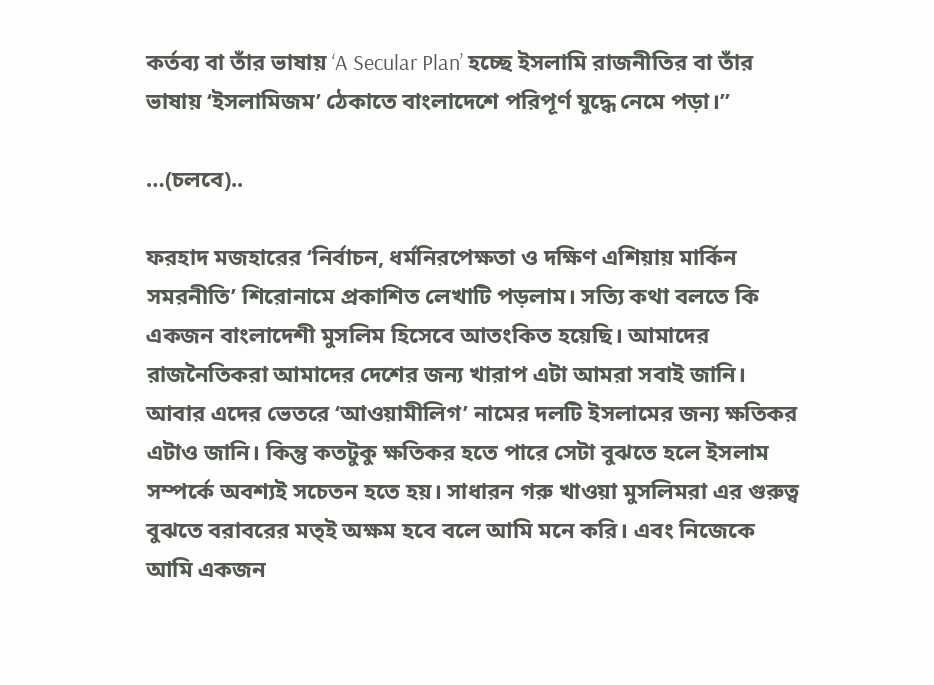কর্তব্য বা তাঁর ভাষায় ‘A Secular Plan’ হচ্ছে ইসলামি রাজনীতির বা তাঁর ভাষায় ‘ইসলামিজম’ ঠেকাতে বাংলাদেশে পরিপূর্ণ যুদ্ধে নেমে পড়া।”

…(চলবে)..

ফরহাদ মজহারের ‘নির্বাচন, ধর্মনিরপেক্ষতা ও দক্ষিণ এশিয়ায় মার্কিন সমরনীতি’ শিরোনামে প্রকাশিত লেখাটি পড়লাম। সত্যি কথা বলতে কি একজন বাংলাদেশী মুসলিম হিসেবে আতংকিত হয়েছি। আমাদের রাজনৈতিকরা আমাদের দেশের জন্য খারাপ এটা আমরা সবাই জানি। আবার এদের ভেতরে ‘আওয়ামীলিগ’ নামের দলটি ইসলামের জন্য ক্ষতিকর এটাও জানি। কিন্তু কতটুকু ক্ষতিকর হতে পারে সেটা বুঝতে হলে ইসলাম সম্পর্কে অবশ্যই সচেতন হতে হয়। সাধারন গরু খাওয়া মুসলিমরা এর গুরুত্ব বুঝতে বরাবরের মত্ই অক্ষম হবে বলে আমি মনে করি। এবং নিজেকে আমি একজন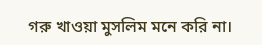গরু খাওয়া মুসলিম মনে করি না।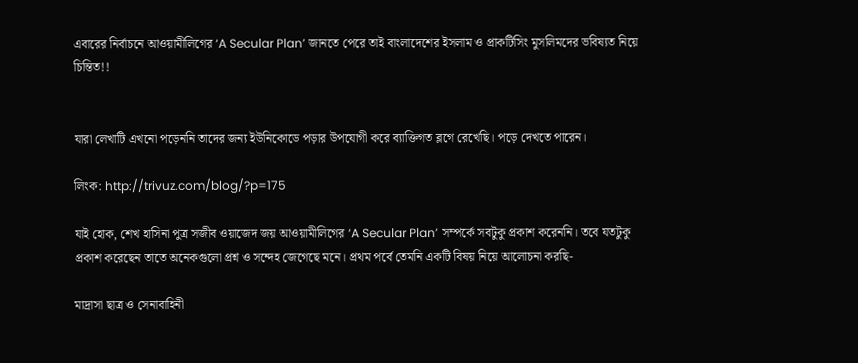এবারের নির্বাচনে আওয়ামীলিগের ‘A Secular Plan’ জানতে পেরে তাই বাংলাদেশের ইসলাম ও প্রাকটিসিং মুসলিমদের ভবিষ্যত নিয়ে চিন্তিত!!


যারা লেখাটি এখনো পড়েননি তাদের জন্য ইউনিকোডে পড়ার উপযোগী করে ব্যাক্তিগত ব্লগে রেখেছি। পড়ে দেখতে পারেন।

লিংক: http://trivuz.com/blog/?p=175

যাই হোক, শেখ হাসিনা পুত্র সজীব ওয়াজেদ জয় আওয়ামীলিগের ‘A Secular Plan’ সম্পর্কে সবটুকু প্রকাশ করেননি। তবে যতটুকু প্রকাশ করেছেন তাতে অনেকগুলো প্রশ্ন ও সন্দেহ জেগেছে মনে। প্রথম পর্বে তেমনি একটি বিষয় নিয়ে আলোচনা করছি-

মাদ্রাসা ছাত্র ও সেনাবাহিনী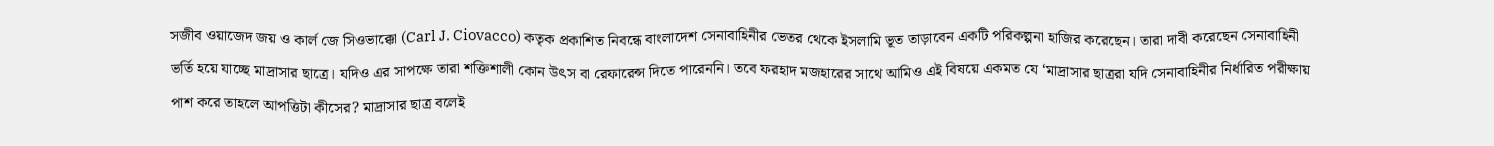সজীব ওয়াজেদ জয় ও কার্ল জে সিওভাক্কো (Carl J. Ciovacco) কতৃক প্রকাশিত নিবন্ধে বাংলাদেশ সেনাবাহিনীর ভেতর থেকে ইসলামি ভূত তাড়াবেন একটি পরিকল্পনা হাজির করেছেন। তারা দাবী করেছেন সেনাবাহিনী ভর্তি হয়ে যাচ্ছে মাদ্রাসার ছাত্রে। যদিও এর সাপক্ষে তারা শক্তিশালী কোন উৎস বা রেফারেন্স দিতে পারেননি। তবে ফরহাদ মজহারের সাথে আমিও এই বিষয়ে একমত যে ‘মাদ্রাসার ছাত্ররা যদি সেনাবাহিনীর নির্ধারিত পরীক্ষায় পাশ করে তাহলে আপত্তিটা কীসের? মাদ্রাসার ছাত্র বলেই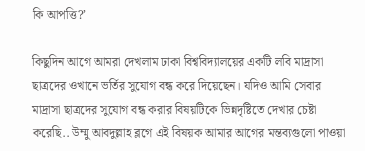কি আপত্তি?’

কিছুদিন আগে আমরা দেখলাম ঢাকা বিশ্ববিদ্যালয়ের একটি লবি মাদ্রাসা ছাত্রদের ওখানে ভর্তির সুযোগ বন্ধ করে দিয়েছেন। যদিও আমি সেবার মাদ্রাসা ছাত্রদের সুযোগ বন্ধ করার বিষয়টিকে ভিন্নদৃষ্টিতে দেখার চেষ্টা করেছি.. উম্মু আবদুল্লাহ ব্লগে এই বিষয়ক আমার আগের মন্তব্যগুলো পাওয়া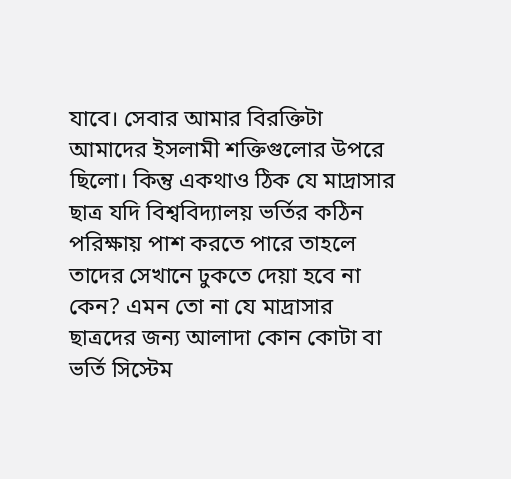যাবে। সেবার আমার বিরক্তিটা আমাদের ইসলামী শক্তিগুলোর উপরে ছিলো। কিন্তু একথাও ঠিক যে মাদ্রাসার ছাত্র যদি বিশ্ববিদ্যালয় ভর্তির কঠিন পরিক্ষায় পাশ করতে পারে তাহলে তাদের সেখানে ঢুকতে দেয়া হবে না কেন? এমন তো না যে মাদ্রাসার ছাত্রদের জন্য আলাদা কোন কোটা বা ভর্তি সিস্টেম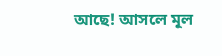আছে! আসলে মূল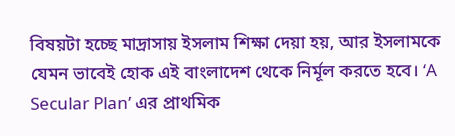বিষয়টা হচ্ছে মাদ্রাসায় ইসলাম শিক্ষা দেয়া হয়, আর ইসলামকে যেমন ভাবেই হোক এই বাংলাদেশ থেকে নির্মূল করতে হবে। ‘A Secular Plan’ এর প্রাথমিক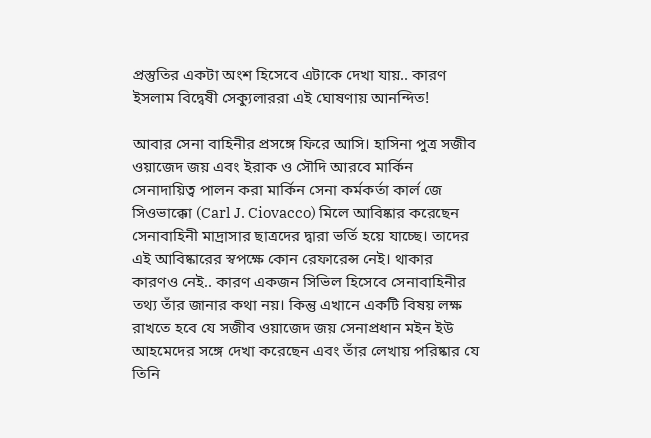প্রস্তুতির একটা অংশ হিসেবে এটাকে দেখা যায়.. কারণ ইসলাম বিদ্বেষী সেক্যুলাররা এই ঘোষণায় আনন্দিত!

আবার সেনা বাহিনীর প্রসঙ্গে ফিরে আসি। হাসিনা পুত্র সজীব ওয়াজেদ জয় এবং ইরাক ও সৌদি আরবে মার্কিন সেনাদায়িত্ব পালন করা মার্কিন সেনা কর্মকর্তা কার্ল জে সিওভাক্কো (Carl J. Ciovacco) মিলে আবিষ্কার করেছেন সেনাবাহিনী মাদ্রাসার ছাত্রদের দ্বারা ভর্তি হয়ে যাচ্ছে। তাদের এই আবিষ্কারের স্বপক্ষে কোন রেফারেন্স নেই। থাকার কারণও নেই.. কারণ একজন সিভিল হিসেবে সেনাবাহিনীর তথ্য তাঁর জানার কথা নয়। কিন্তু এখানে একটি বিষয় লক্ষ রাখতে হবে যে সজীব ওয়াজেদ জয় সেনাপ্রধান মইন ইউ আহমেদের সঙ্গে দেখা করেছেন এবং তাঁর লেখায় পরিষ্কার যে তিনি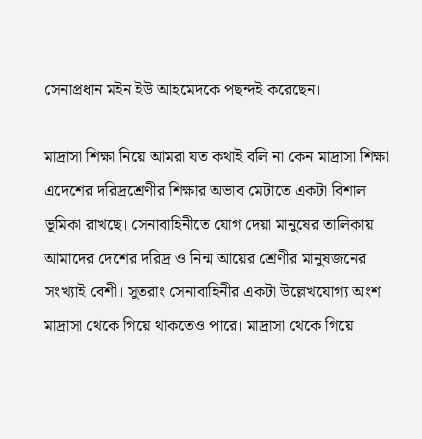সেনাপ্রধান মইন ইউ আহমেদকে পছন্দই করেছেন।

মাদ্রাসা শিক্ষা নিয়ে আমরা যত কথাই বলি না কেন মাদ্রাসা শিক্ষা এদেশের দরিদ্রশ্রেণীর শিক্ষার অভাব মেটাতে একটা বিশাল ভূমিকা রাখছে। সেনাবাহিনীতে যোগ দেয়া মানুষের তালিকায় আমাদের দেশের দরিদ্র ও নিন্ম আয়ের শ্রেণীর মানুষজনের সংখ্যাই বেশী। সুতরাং সেনাবাহিনীর একটা উল্লেখযোগ্য অংশ মাদ্রাসা থেকে গিয়ে থাকতেও পারে। মাদ্রাসা থেকে গিয়ে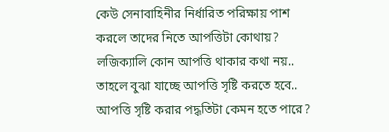কেউ সেনাবাহিনীর নির্ধারিত পরিক্ষায় পাশ করলে তাদের নিতে আপত্তিটা কোথায়? লজিক্যালি কোন আপত্তি থাকার কথা নয়.. তাহলে বুঝা যাচ্ছে আপত্তি সৃষ্টি করতে হবে.. আপত্তি সৃষ্টি করার পদ্ধতিটা কেমন হতে পারে?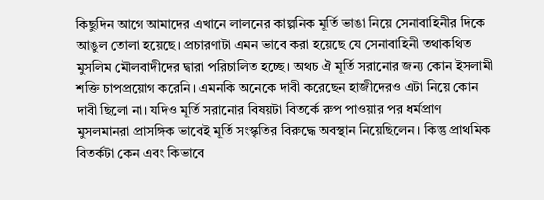কিছুদিন আগে আমাদের এখানে লালনের কাল্পনিক মূর্তি ভাঙা নিয়ে সেনাবাহিনীর দিকে আঙুল তোলা হয়েছে। প্রচারণাটা এমন ভাবে করা হয়েছে যে সেনাবাহিনী তথাকথিত মুসলিম মৌলবাদীদের দ্বারা পরিচালিত হচ্ছে। অথচ ঐ মূর্তি সরানোর জন্য কোন ইসলামী শক্তি চাপপ্রয়োগ করেনি। এমনকি অনেকে দাবী করেছেন হাজীদেরও এটা নিয়ে কোন দাবী ছিলো না। যদিও মূর্তি সরানোর বিষয়টা বিতর্কে রুপ পাওয়ার পর ধর্মপ্রাণ মুসলমানরা প্রাসঙ্গিক ভাবেই মূর্তি সংস্কৃতির বিরুদ্ধে অবস্থান নিয়েছিলেন। কিন্তু প্রাথমিক বিতর্কটা কেন এবং কিভাবে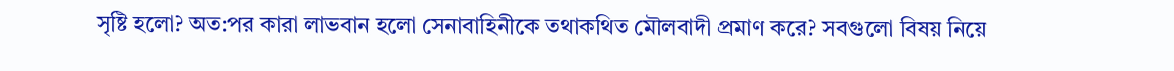সৃষ্টি হলো? অত:পর কারা লাভবান হলো সেনাবাহিনীকে তথাকথিত মৌলবাদী প্রমাণ করে? সবগুলো বিষয় নিয়ে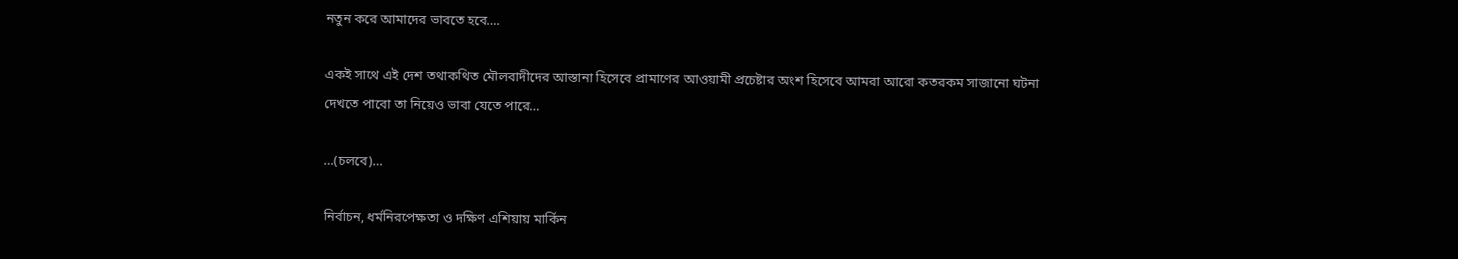নতুন করে আমাদের ভাবতে হবে….

একই সাথে এই দেশ তথাকথিত মৌলবাদীদের আস্তানা হিসেবে প্রামাণের আওয়ামী প্রচেষ্টার অংশ হিসেবে আমরা আরো কতরকম সাজানো ঘটনা দেখতে পাবো তা নিয়েও ভাবা যেতে পারে…

…(চলবে)…

নির্বাচন, ধর্মনিরপেক্ষতা ও দক্ষিণ এশিয়ায় মার্কিন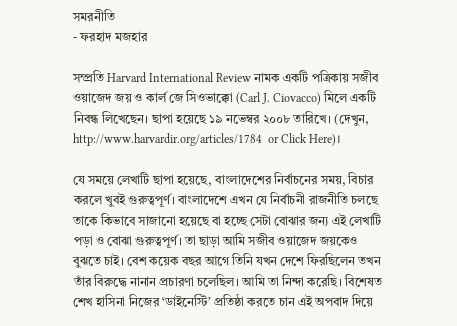সমরনীতি
- ফরহাদ মজহার

সম্প্রতি Harvard International Review নামক একটি পত্রিকায় সজীব ওয়াজেদ জয় ও কার্ল জে সিওভাক্কো (Carl J. Ciovacco) মিলে একটি নিবন্ধ লিখেছেন। ছাপা হয়েছে ১৯ নভেম্বর ২০০৮ তারিখে। (দেখুন,  http://www.harvardir.org/articles/1784  or Click Here)।

যে সময়ে লেখাটি ছাপা হয়েছে, বাংলাদেশের নির্বাচনের সময়, বিচার করলে খুবই গুরুত্বপূর্ণ। বাংলাদেশে এখন যে নির্বাচনী রাজনীতি চলছে তাকে কিভাবে সাজানো হয়েছে বা হচ্ছে সেটা বোঝার জন্য এই লেখাটি পড়া ও বোঝা গুরুত্বপূর্ণ। তা ছাড়া আমি সজীব ওয়াজেদ জয়কেও বুঝতে চাই। বেশ কয়েক বছর আগে তিনি যখন দেশে ফিরছিলেন তখন তাঁর বিরুদ্ধে নানান প্রচারণা চলেছিল। আমি তা নিন্দা করেছি। বিশেষত শেখ হাসিনা নিজের ‘ডাইনেস্টি’ প্রতিষ্ঠা করতে চান এই অপবাদ দিয়ে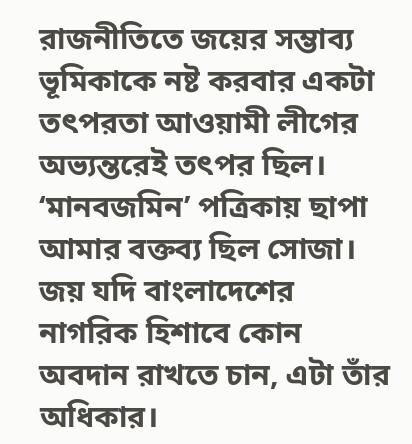রাজনীতিতে জয়ের সম্ভাব্য ভূমিকাকে নষ্ট করবার একটা তৎপরতা আওয়ামী লীগের অভ্যন্তরেই তৎপর ছিল। ‘মানবজমিন’ পত্রিকায় ছাপা আমার বক্তব্য ছিল সোজা। জয় যদি বাংলাদেশের নাগরিক হিশাবে কোন অবদান রাখতে চান, এটা তাঁর অধিকার।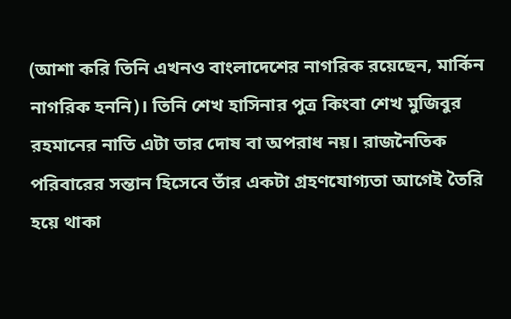(আশা করি তিনি এখনও বাংলাদেশের নাগরিক রয়েছেন, মার্কিন নাগরিক হননি)। তিনি শেখ হাসিনার পুত্র কিংবা শেখ মুজিবুর রহমানের নাতি এটা তার দোষ বা অপরাধ নয়। রাজনৈতিক পরিবারের সন্তান হিসেবে তাঁর একটা গ্রহণযোগ্যতা আগেই তৈরি হয়ে থাকা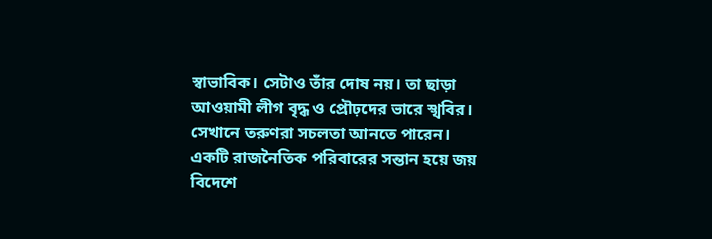স্বাভাবিক। সেটাও তাঁর দোষ নয়। তা ছাড়া আওয়ামী লীগ বৃদ্ধ ও প্রৌঢ়দের ভারে স্খবির। সেখানে তরুণরা সচলতা আনতে পারেন। একটি রাজনৈতিক পরিবারের সন্তান হয়ে জয় বিদেশে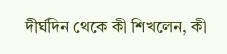দীর্ঘদিন থেকে কী শিখলেন, কী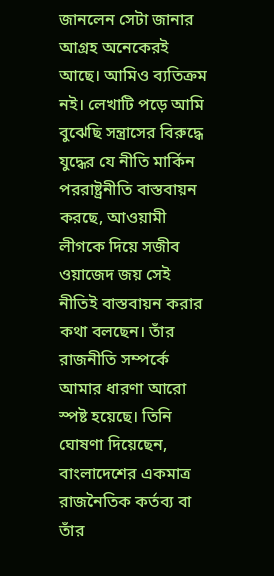জানলেন সেটা জানার আগ্রহ অনেকেরই আছে। আমিও ব্যতিক্রম নই। লেখাটি পড়ে আমি বুঝেছি সন্ত্রাসের বিরুদ্ধে যুদ্ধের যে নীতি মার্কিন পররাষ্ট্রনীতি বাস্তবায়ন করছে, আওয়ামী লীগকে দিয়ে সজীব ওয়াজেদ জয় সেই নীতিই বাস্তবায়ন করার কথা বলছেন। তাঁর রাজনীতি সম্পর্কে আমার ধারণা আরো স্পষ্ট হয়েছে। তিনি ঘোষণা দিয়েছেন, বাংলাদেশের একমাত্র রাজনৈতিক কর্তব্য বা তাঁর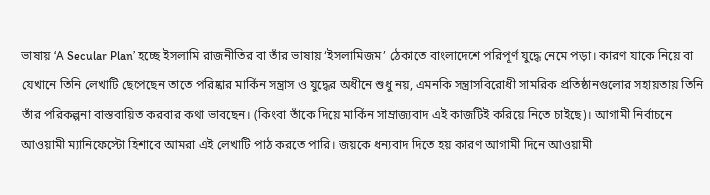ভাষায় ‘A Secular Plan’ হচ্ছে ইসলামি রাজনীতির বা তাঁর ভাষায় ‘ইসলামিজম’ ঠেকাতে বাংলাদেশে পরিপূর্ণ যুদ্ধে নেমে পড়া। কারণ যাকে নিয়ে বা যেখানে তিনি লেখাটি ছেপেছেন তাতে পরিষ্কার মার্কিন সন্ত্রাস ও যুদ্ধের অধীনে শুধু নয়, এমনকি সন্ত্রাসবিরোধী সামরিক প্রতিষ্ঠানগুলোর সহায়তায় তিনি তাঁর পরিকল্পনা বাস্তবায়িত করবার কথা ভাবছেন। (কিংবা তাঁকে দিয়ে মার্কিন সাম্রাজ্যবাদ এই কাজটিই করিয়ে নিতে চাইছে)। আগামী নির্বাচনে আওয়ামী ম্যানিফেস্টো হিশাবে আমরা এই লেখাটি পাঠ করতে পারি। জয়কে ধন্যবাদ দিতে হয় কারণ আগামী দিনে আওয়ামী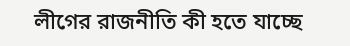লীগের রাজনীতি কী হতে যাচ্ছে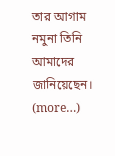তার আগাম নমুনা তিনি আমাদের জানিয়েছেন। (more…)